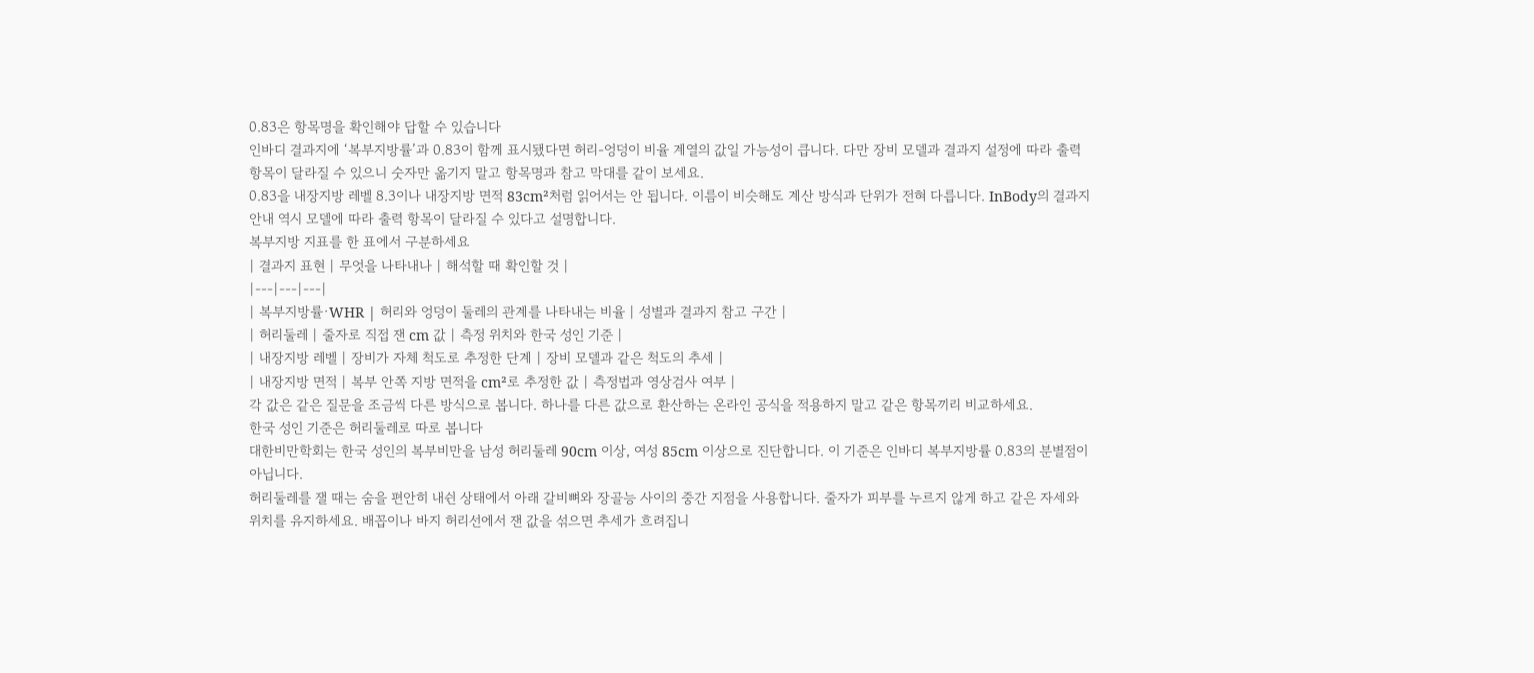0.83은 항목명을 확인해야 답할 수 있습니다
인바디 결과지에 ‘복부지방률’과 0.83이 함께 표시됐다면 허리-엉덩이 비율 계열의 값일 가능성이 큽니다. 다만 장비 모델과 결과지 설정에 따라 출력 항목이 달라질 수 있으니 숫자만 옮기지 말고 항목명과 참고 막대를 같이 보세요.
0.83을 내장지방 레벨 8.3이나 내장지방 면적 83cm²처럼 읽어서는 안 됩니다. 이름이 비슷해도 계산 방식과 단위가 전혀 다릅니다. InBody의 결과지 안내 역시 모델에 따라 출력 항목이 달라질 수 있다고 설명합니다.
복부지방 지표를 한 표에서 구분하세요
| 결과지 표현 | 무엇을 나타내나 | 해석할 때 확인할 것 |
|---|---|---|
| 복부지방률·WHR | 허리와 엉덩이 둘레의 관계를 나타내는 비율 | 성별과 결과지 참고 구간 |
| 허리둘레 | 줄자로 직접 잰 cm 값 | 측정 위치와 한국 성인 기준 |
| 내장지방 레벨 | 장비가 자체 척도로 추정한 단계 | 장비 모델과 같은 척도의 추세 |
| 내장지방 면적 | 복부 안쪽 지방 면적을 cm²로 추정한 값 | 측정법과 영상검사 여부 |
각 값은 같은 질문을 조금씩 다른 방식으로 봅니다. 하나를 다른 값으로 환산하는 온라인 공식을 적용하지 말고 같은 항목끼리 비교하세요.
한국 성인 기준은 허리둘레로 따로 봅니다
대한비만학회는 한국 성인의 복부비만을 남성 허리둘레 90cm 이상, 여성 85cm 이상으로 진단합니다. 이 기준은 인바디 복부지방률 0.83의 분별점이 아닙니다.
허리둘레를 잴 때는 숨을 편안히 내쉰 상태에서 아래 갈비뼈와 장골능 사이의 중간 지점을 사용합니다. 줄자가 피부를 누르지 않게 하고 같은 자세와 위치를 유지하세요. 배꼽이나 바지 허리선에서 잰 값을 섞으면 추세가 흐려집니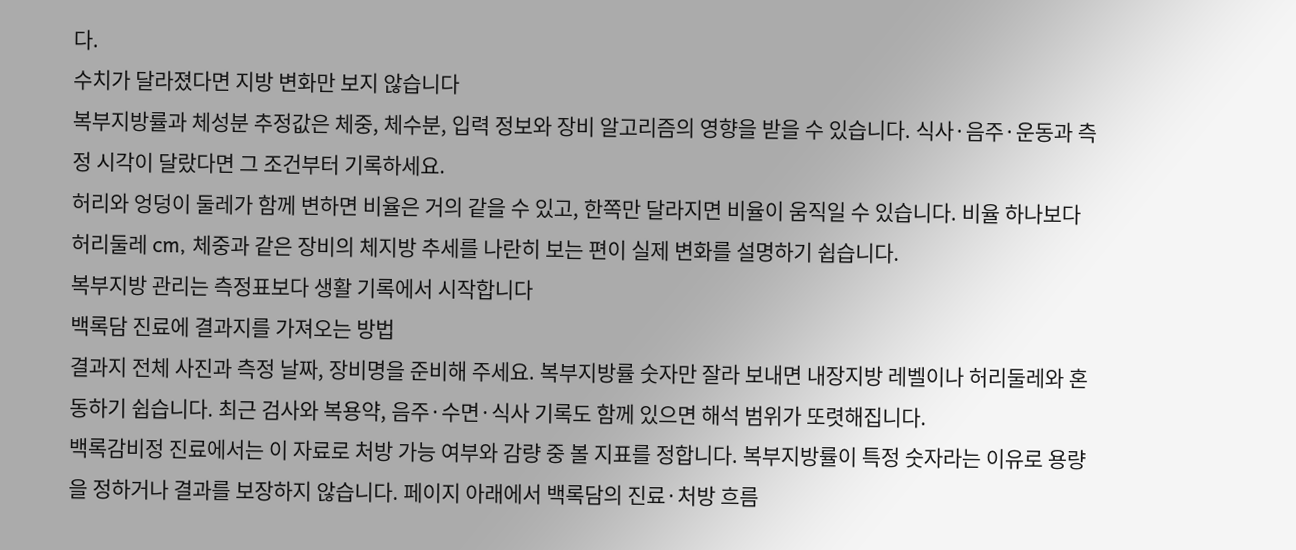다.
수치가 달라졌다면 지방 변화만 보지 않습니다
복부지방률과 체성분 추정값은 체중, 체수분, 입력 정보와 장비 알고리즘의 영향을 받을 수 있습니다. 식사·음주·운동과 측정 시각이 달랐다면 그 조건부터 기록하세요.
허리와 엉덩이 둘레가 함께 변하면 비율은 거의 같을 수 있고, 한쪽만 달라지면 비율이 움직일 수 있습니다. 비율 하나보다 허리둘레 cm, 체중과 같은 장비의 체지방 추세를 나란히 보는 편이 실제 변화를 설명하기 쉽습니다.
복부지방 관리는 측정표보다 생활 기록에서 시작합니다
백록담 진료에 결과지를 가져오는 방법
결과지 전체 사진과 측정 날짜, 장비명을 준비해 주세요. 복부지방률 숫자만 잘라 보내면 내장지방 레벨이나 허리둘레와 혼동하기 쉽습니다. 최근 검사와 복용약, 음주·수면·식사 기록도 함께 있으면 해석 범위가 또렷해집니다.
백록감비정 진료에서는 이 자료로 처방 가능 여부와 감량 중 볼 지표를 정합니다. 복부지방률이 특정 숫자라는 이유로 용량을 정하거나 결과를 보장하지 않습니다. 페이지 아래에서 백록담의 진료·처방 흐름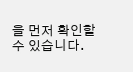을 먼저 확인할 수 있습니다.